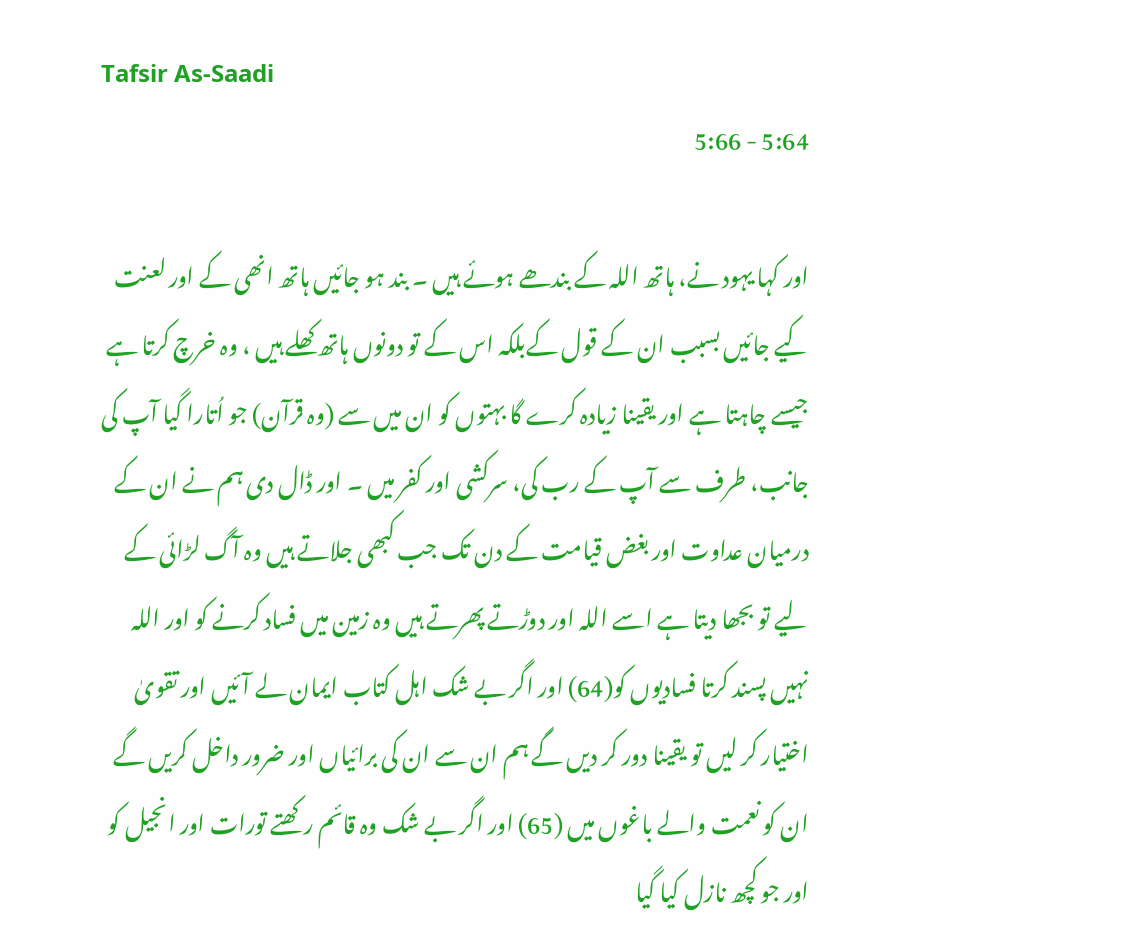Tafsir As-Saadi
5:64 - 5:66

اور کہا یہود نے، ہاتھ اللہ کے بندھے ہوئے ہیں ۔ بند ہو جائیں ہاتھ انھی کے اور لعنت کیے جائیں بسبب ان کے قول کےبلکہ اس کے تو دونوں ہاتھ کھلے ہیں ، وہ خرچ کرتا ہے جیسے چاہتا ہے اور یقینا زیادہ کرے گا بہتوں کو ان میں سے (وہ قرآن) جو اُتارا گیا آپ کی جانب، طرف سے آپ کے رب کی، سرکشی اور کفر میں ۔ اور ڈال دی ہم نے ان کے درمیان عداوت اور بغض قیامت کے دن تک جب کبھی جلاتے ہیں وہ آگ لڑائی کے لیے تو بجھا دیتا ہے اسے اللہ اور دوڑتے پھرتے ہیں وہ زمین میں فساد کرنے کو اور اللہ نہیں پسند کرتا فسادیوں کو(64) اور اگر بے شک اہل کتاب ایمان لے آئیں اور تقویٰ اختیار کر لیں تو یقینا دور کر دیں گے ہم ان سے ان کی برائیاں اور ضرور داخل کریں گے ان کو نعمت والے باغوں میں (65) اور اگر بے شک وہ قائم رکھتے تورات اور انجیل کو اور جو کچھ نازل کیا گیا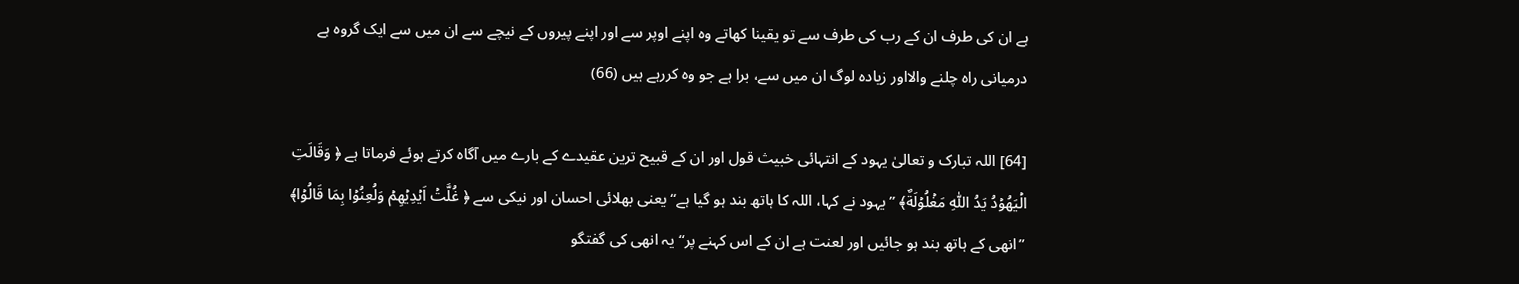ہے ان کی طرف ان کے رب کی طرف سے تو یقینا کھاتے وہ اپنے اوپر سے اور اپنے پیروں کے نیچے سے ان میں سے ایک گروہ ہے درمیانی راہ چلنے والااور زیادہ لوگ ان میں سے، برا ہے جو وہ کررہے ہیں (66)

[64] اللہ تبارک و تعالیٰ یہود کے انتہائی خبیث قول اور ان کے قبیح ترین عقیدے کے بارے میں آگاہ کرتے ہوئے فرماتا ہے ﴿ وَقَالَتِ الۡيَهُوۡدُ يَدُ اللّٰهِ مَغۡلُوۡلَةٌ﴾ ’’یہود نے کہا، اللہ کا ہاتھ بند ہو گیا ہے‘‘ یعنی بھلائی احسان اور نیکی سے ﴿ غُلَّتۡ اَيۡدِيۡهِمۡ وَلُعِنُوۡا بِمَا قَالُوۡا﴾ ’’انھی کے ہاتھ بند ہو جائیں اور لعنت ہے ان کے اس کہنے پر‘‘ یہ انھی کی گفتگو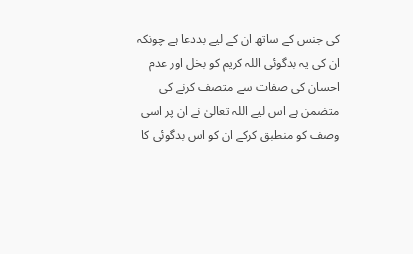کی جنس کے ساتھ ان کے لیے بددعا ہے چونکہ ان کی یہ بدگوئی اللہ کریم کو بخل اور عدم احسان کی صفات سے متصف کرنے کی متضمن ہے اس لیے اللہ تعالیٰ نے ان پر اسی وصف کو منطبق کرکے ان کو اس بدگوئی کا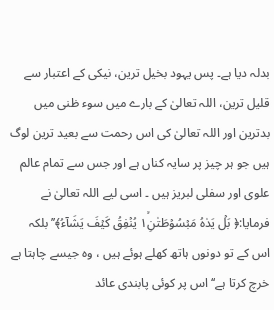بدلہ دیا ہے۔ پس یہود بخیل ترین، نیکی کے اعتبار سے قلیل ترین، اللہ تعالیٰ کے بارے میں سوء ظنی میں بدترین اور اللہ تعالیٰ کی اس رحمت سے بعید ترین لوگ ہیں جو ہر چیز پر سایہ کناں ہے اور جس سے تمام عالم علوی اور سفلی لبریز ہیں ۔ اسی لیے اللہ تعالیٰ نے فرمایا:﴿ بَلۡ يَدٰهُ مَبۡسُوۡطَتٰنِ١ۙ يُنۡفِقُ كَيۡفَ يَشَآءُ﴾’’بلکہ اس کے تو دونوں ہاتھ کھلے ہوئے ہیں ، وہ جیسے چاہتا ہے خرچ کرتا ہے‘‘ اس پر کوئی پابندی عائد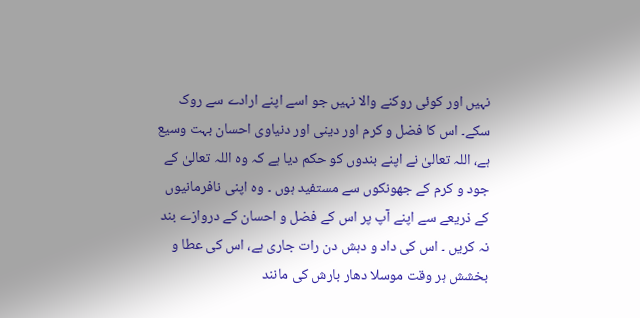نہیں اور کوئی روکنے والا نہیں جو اسے اپنے ارادے سے روک سکے۔ اس کا فضل و کرم اور دینی اور دنیاوی احسان بہت وسیع ہے، اللہ تعالیٰ نے اپنے بندوں کو حکم دیا ہے کہ وہ اللہ تعالیٰ کے جود و کرم کے جھونکوں سے مستفید ہوں ۔ وہ اپنی نافرمانیوں کے ذریعے سے اپنے آپ پر اس کے فضل و احسان کے دروازے بند نہ کریں ۔ اس کی داد و دہش دن رات جاری ہے، اس کی عطا و بخشش ہر وقت موسلا دھار بارش کی مانند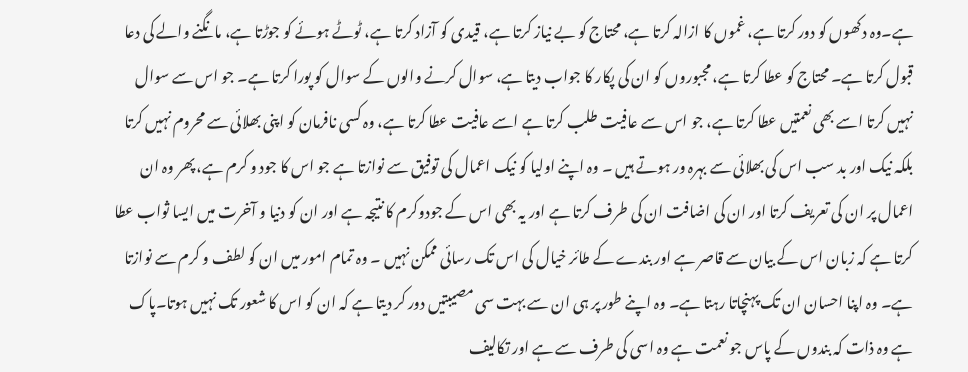ہے۔وہ دکھوں کو دور کرتا ہے، غموں کا ازالہ کرتا ہے، محتاج کو بے نیاز کرتا ہے، قیدی کو آزاد کرتا ہے، ٹوٹے ہوئے کو جوڑتا ہے، مانگنے والے کی دعا قبول کرتا ہے۔ محتاج کو عطا کرتا ہے، مجبوروں کو ان کی پکار کا جواب دیتا ہے، سوال کرنے والوں کے سوال کو پورا کرتا ہے۔ جو اس سے سوال نہیں کرتا اسے بھی نعمتیں عطا کرتا ہے، جو اس سے عافیت طلب کرتا ہے اسے عافیت عطا کرتا ہے، وہ کسی نافرمان کو اپنی بھلائی سے محروم نہیں کرتا بلکہ نیک اور بد سب اس کی بھلائی سے بہرہ ور ہوتے ہیں ۔ وہ اپنے اولیا کو نیک اعمال کی توفیق سے نوازتا ہے جو اس کا جود و کرم ہے، پھر وہ ان اعمال پر ان کی تعریف کرتا اور ان کی اضافت ان کی طرف کرتا ہے اور یہ بھی اس کے جودوکرم کا نتیجہ ہے اور ان کو دنیا و آخرت میں ایسا ثواب عطا کرتا ہے کہ زبان اس کے بیان سے قاصر ہے اور بندے کے طائر خیال کی اس تک رسائی ممکن نہیں ۔ وہ تمام امور میں ان کو لطف و کرم سے نوازتا ہے۔ وہ اپنا احسان ان تک پہنچاتا رہتا ہے۔ وہ اپنے طور پر ہی ان سے بہت سی مصیبتیں دور کر دیتا ہے کہ ان کو اس کا شعور تک نہیں ہوتا۔پاک ہے وہ ذات کہ بندوں کے پاس جو نعمت ہے وہ اسی کی طرف سے ہے اور تکالیف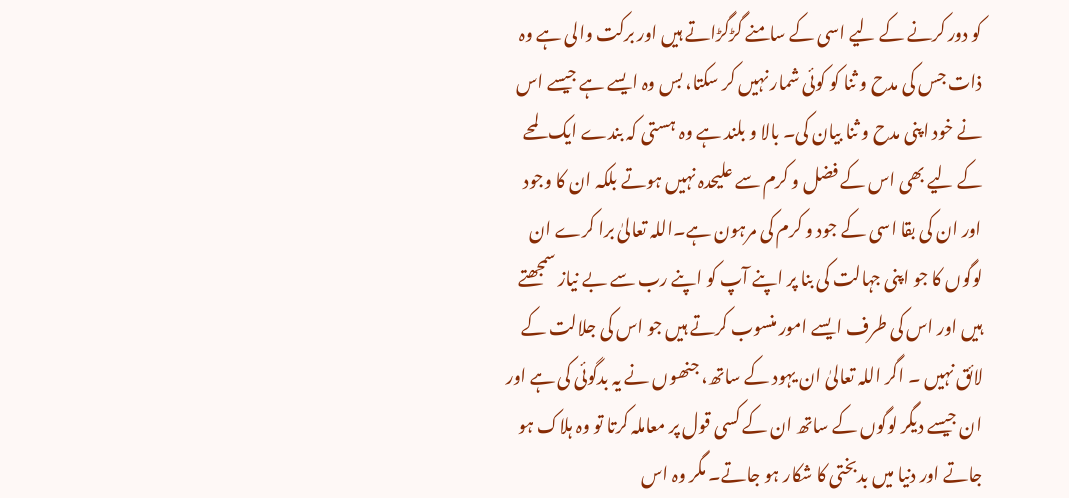کو دور کرنے کے لیے اسی کے سامنے گڑگڑاتے ہیں اور برکت والی ہے وہ ذات جس کی مدح و ثنا کو کوئی شمار نہیں کر سکتا، بس وہ ایسے ہے جیسے اس نے خود اپنی مدح و ثنا بیان کی۔ بالا و بلند ہے وہ ہستی کہ بندے ایک لمحے کے لیے بھی اس کے فضل و کرم سے علیحدہ نہیں ہوتے بلکہ ان کا وجود اور ان کی بقا اسی کے جود و کرم کی مرہون ہے۔اللہ تعالیٰ برا کرے ان لوگوں کا جو اپنی جہالت کی بنا پر اپنے آپ کو اپنے رب سے بے نیاز سمجھتے ہیں اور اس کی طرف ایسے امور منسوب کرتے ہیں جو اس کی جلالت کے لائق نہیں ۔ اگر اللہ تعالیٰ ان یہود کے ساتھ، جنھوں نے یہ بدگوئی کی ہے اور ان جیسے دیگر لوگوں کے ساتھ ان کے کسی قول پر معاملہ کرتا تو وہ ہلاک ہو جاتے اور دنیا میں بدبختی کا شکار ہو جاتے۔ مگر وہ اس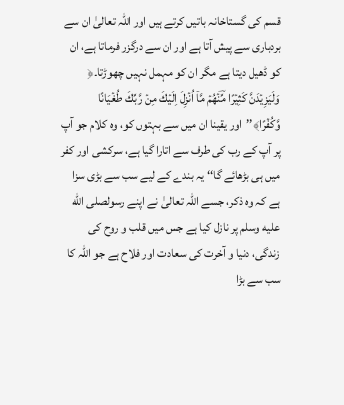قسم کی گستاخانہ باتیں کرتے ہیں اور اللہ تعالیٰ ان سے بردباری سے پیش آتا ہے اور ان سے درگزر فرماتا ہے، ان کو ڈھیل دیتا ہے مگر ان کو مہمل نہیں چھوڑتا۔﴿ وَلَيَزِيۡدَنَّ كَثِيۡرًا مِّؔنۡهُمۡ مَّاۤ اُنۡزِلَ اِلَيۡكَ مِنۡ رَّبِّكَ طُغۡيَانًا وَّكُفۡرًا﴾’’اور یقینا ان میں سے بہتوں کو، وہ کلام جو آپ پر آپ کے رب کی طرف سے اتارا گیا ہے، سرکشی اور کفر میں ہی بڑھائے گا‘‘ یہ بندے کے لیے سب سے بڑی سزا ہے کہ وہ ذکر، جسے اللہ تعالیٰ نے اپنے رسولصلى الله عليه وسلم پر نازل کیا ہے جس میں قلب و روح کی زندگی، دنیا و آخرت کی سعادت اور فلاح ہے جو اللہ کا سب سے بڑا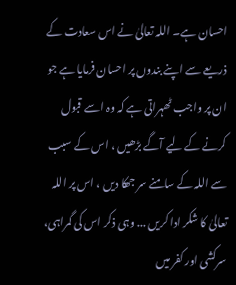احسان ہے۔ اللہ تعالیٰ نے اس سعادت کے ذریعے سے اپنے بندوں پر احسان فرمایا ہے جو ان پر واجب ٹھہراتی ہے کہ وہ اسے قبول کرنے کے لیے آگے بڑھیں ، اس کے سبب سے اللہ کے سامنے سر جھکا دیں ، اس پر اللہ تعالیٰ کا شکر ادا کریں ... وہی ذکر اس کی گمراہی، سرکشی اور کفر میں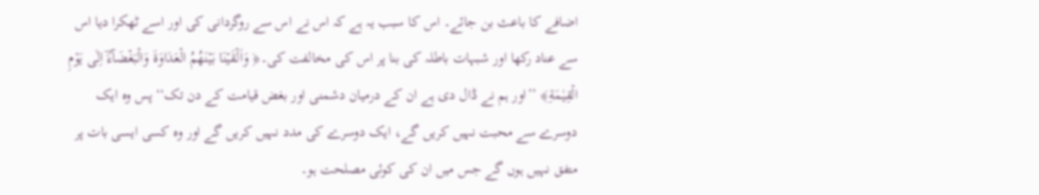اضافے کا باعث بن جائے۔ اس کا سبب یہ ہے کہ اس نے اس سے روگردانی کی اور اسے ٹھکرا دیا اس سے عناد رکھا اور شبہات باطلہ کی بنا پر اس کی مخالفت کی۔﴿ وَاَلۡقَيۡنَا بَيۡنَهُمُ الۡعَدَاوَةَ وَالۡبَغۡضَآءَؔ اِلٰى يَوۡمِ الۡقِيٰمَةِ﴾ ’’اور ہم نے ڈال دی ہے ان کے درمیان دشمنی اور بغض قیامت کے دن تک‘‘ پس وہ ایک دوسرے سے محبت نہیں کریں گے، ایک دوسرے کی مدد نہیں کریں گے اور وہ کسی ایسی بات پر متفق نہیں ہوں گے جس میں ان کی کوئی مصلحت ہو۔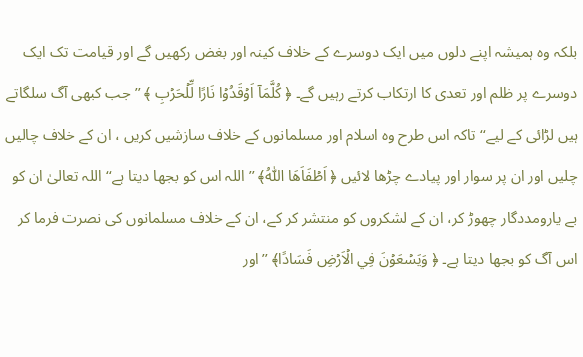بلکہ وہ ہمیشہ اپنے دلوں میں ایک دوسرے کے خلاف کینہ اور بغض رکھیں گے اور قیامت تک ایک دوسرے پر ظلم اور تعدی کا ارتکاب کرتے رہیں گے۔ ﴿ كُلَّمَاۤ اَوۡقَدُوۡا نَارًا لِّلۡحَرۡبِ ﴾ ’’جب کبھی آگ سلگاتے ہیں لڑائی کے لیے‘‘ تاکہ اس طرح وہ اسلام اور مسلمانوں کے خلاف سازشیں کریں ، ان کے خلاف چالیں چلیں اور ان پر سوار اور پیادے چڑھا لائیں ﴿ اَطۡفَاَهَا اللّٰهُ﴾ ’’اللہ اس کو بجھا دیتا ہے‘‘ اللہ تعالیٰ ان کو بے یارومددگار چھوڑ کر، ان کے لشکروں کو منتشر کر کے، ان کے خلاف مسلمانوں کی نصرت فرما کر اس آگ کو بجھا دیتا ہے۔ ﴿ وَيَسۡعَوۡنَ فِي الۡاَرۡضِ فَسَادًا﴾ ’’اور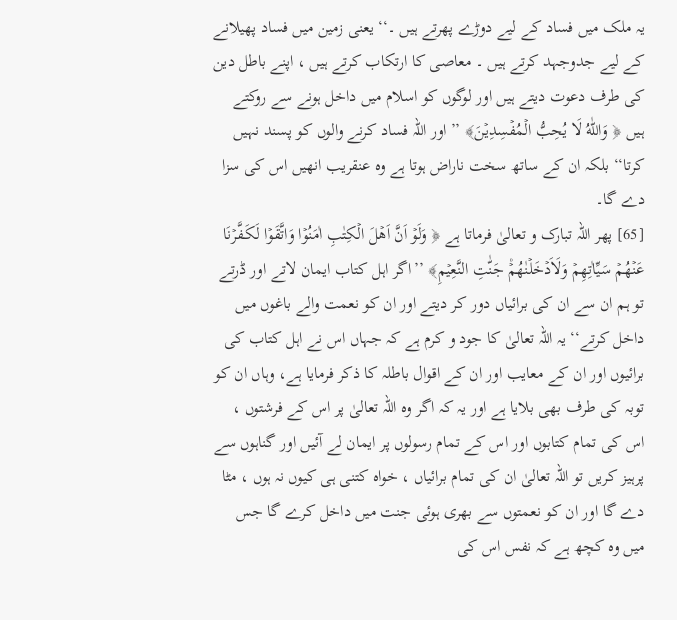یہ ملک میں فساد کے لیے دوڑے پھرتے ہیں ۔‘‘ یعنی زمین میں فساد پھیلانے کے لیے جدوجہد کرتے ہیں ۔ معاصی کا ارتکاب کرتے ہیں ، اپنے باطل دین کی طرف دعوت دیتے ہیں اور لوگوں کو اسلام میں داخل ہونے سے روکتے ہیں ﴿ وَاللّٰهُ لَا يُحِبُّ الۡمُفۡسِدِيۡنَ﴾ ’’اور اللہ فساد کرنے والوں کو پسند نہیں کرتا‘‘ بلکہ ان کے ساتھ سخت ناراض ہوتا ہے وہ عنقریب انھیں اس کی سزا دے گا۔
[65] پھر اللہ تبارک و تعالیٰ فرماتا ہے ﴿ وَلَوۡ اَنَّ اَهۡلَ الۡكِتٰبِ اٰمَنُوۡا وَاتَّقَوۡا لَكَـفَّرۡنَا عَنۡهُمۡ سَيِّاٰتِهِمۡ وَلَاَدۡخَلۡنٰهُمۡ۠ جَنّٰتِ النَّعِيۡمِ﴾ ’’اگر اہل کتاب ایمان لاتے اور ڈرتے تو ہم ان سے ان کی برائیاں دور کر دیتے اور ان کو نعمت والے باغوں میں داخل کرتے‘‘ یہ اللہ تعالیٰ کا جود و کرم ہے کہ جہاں اس نے اہل کتاب کی برائیوں اور ان کے معایب اور ان کے اقوال باطلہ کا ذکر فرمایا ہے، وہاں ان کو توبہ کی طرف بھی بلایا ہے اور یہ کہ اگر وہ اللہ تعالیٰ پر اس کے فرشتوں ، اس کی تمام کتابوں اور اس کے تمام رسولوں پر ایمان لے آئیں اور گناہوں سے پرہیز کریں تو اللہ تعالیٰ ان کی تمام برائیاں ، خواہ کتنی ہی کیوں نہ ہوں ، مٹا دے گا اور ان کو نعمتوں سے بھری ہوئی جنت میں داخل کرے گا جس میں وہ کچھ ہے کہ نفس اس کی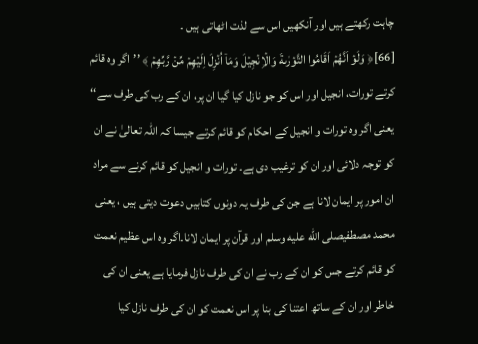چاہت رکھتے ہیں اور آنکھیں اس سے لذت اٹھاتی ہیں ۔
[66]﴿ وَلَوۡ اَنَّهُمۡ اَقَامُوا التَّوۡرٰىةَ وَالۡاِنۡجِيۡلَ وَمَاۤ اُنۡزِلَ اِلَيۡهِمۡ مِّنۡ رَّبِّهِمۡ ﴾ ’’اگر وہ قائم کرتے تورات، انجیل اور اس کو جو نازل کیا گیا ان پر، ان کے رب کی طرف سے‘‘ یعنی اگر وہ تورات و انجیل کے احکام کو قائم کرتے جیسا کہ اللہ تعالیٰ نے ان کو توجہ دلائی اور ان کو ترغیب دی ہے۔ تورات و انجیل کو قائم کرنے سے مراد ان امور پر ایمان لانا ہے جن کی طرف یہ دونوں کتابیں دعوت دیتی ہیں ، یعنی محمد مصطفیصلى الله عليه وسلم اور قرآن پر ایمان لانا۔اگر وہ اس عظیم نعمت کو قائم کرتے جس کو ان کے رب نے ان کی طرف نازل فرمایا ہے یعنی ان کی خاطر اور ان کے ساتھ اعتنا کی بنا پر اس نعمت کو ان کی طرف نازل کیا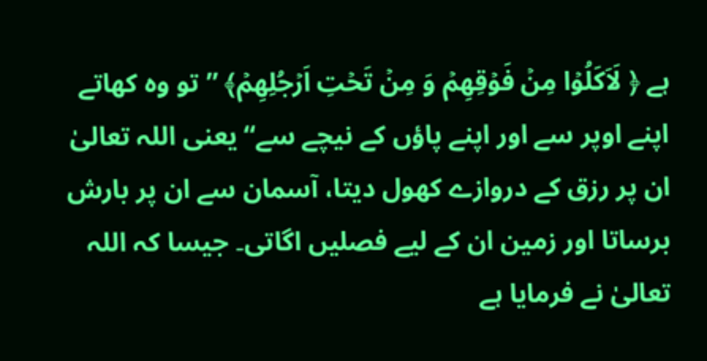ہے ﴿ لَاَكَلُوۡا مِنۡ فَوۡقِهِمۡ وَ مِنۡ تَحۡتِ اَرۡجُلِهِمۡ﴾ ’’تو وہ کھاتے اپنے اوپر سے اور اپنے پاؤں کے نیچے سے‘‘ یعنی اللہ تعالیٰ ان پر رزق کے دروازے کھول دیتا، آسمان سے ان پر بارش برساتا اور زمین ان کے لیے فصلیں اگاتی۔ جیسا کہ اللہ تعالیٰ نے فرمایا ہے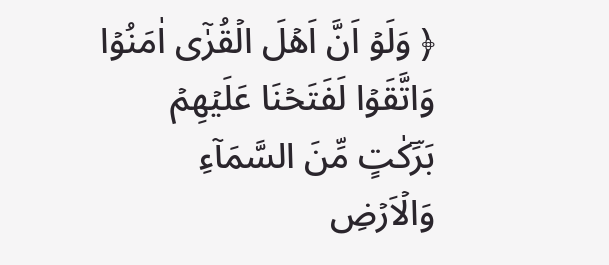﴿ وَلَوۡ اَنَّ اَهۡلَ الۡقُرٰۤى اٰمَنُوۡا وَاتَّقَوۡا لَفَتَحۡنَا عَلَيۡهِمۡ بَرَؔكٰتٍ مِّنَ السَّمَآءِ وَالۡاَرۡضِ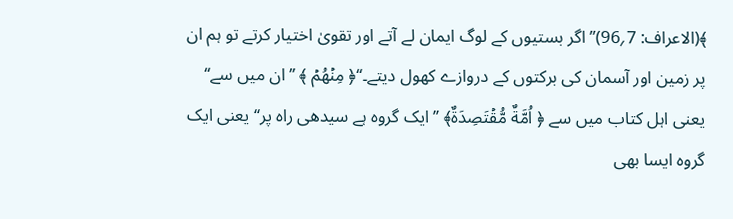﴾(الاعراف: 7؍96)’’اگر بستیوں کے لوگ ایمان لے آتے اور تقویٰ اختیار کرتے تو ہم ان پر زمین اور آسمان کی برکتوں کے دروازے کھول دیتے۔‘‘﴿ مِنۡهُمۡ ﴾ ’’ان میں سے‘‘ یعنی اہل کتاب میں سے ﴿ اُمَّةٌ مُّقۡتَصِدَةٌ﴾ ’’ایک گروہ ہے سیدھی راہ پر‘‘ یعنی ایک گروہ ایسا بھی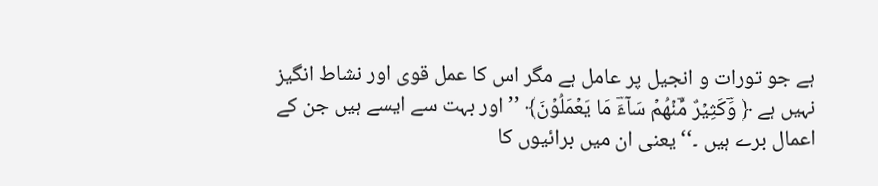ہے جو تورات و انجیل پر عامل ہے مگر اس کا عمل قوی اور نشاط انگیز نہیں ہے ﴿ وَؔكَثِيۡرٌ مِّؔنۡهُمۡ سَآءَؔ مَا يَعۡمَلُوۡنَ﴾ ’’اور بہت سے ایسے ہیں جن کے اعمال برے ہیں ۔‘‘ یعنی ان میں برائیوں کا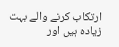ارتکاب کرنے والے بہت زیادہ ہیں اور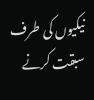نیکیوں کی طرف سبقت کرنے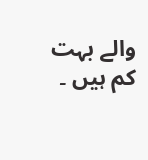والے بہت کم ہیں ۔